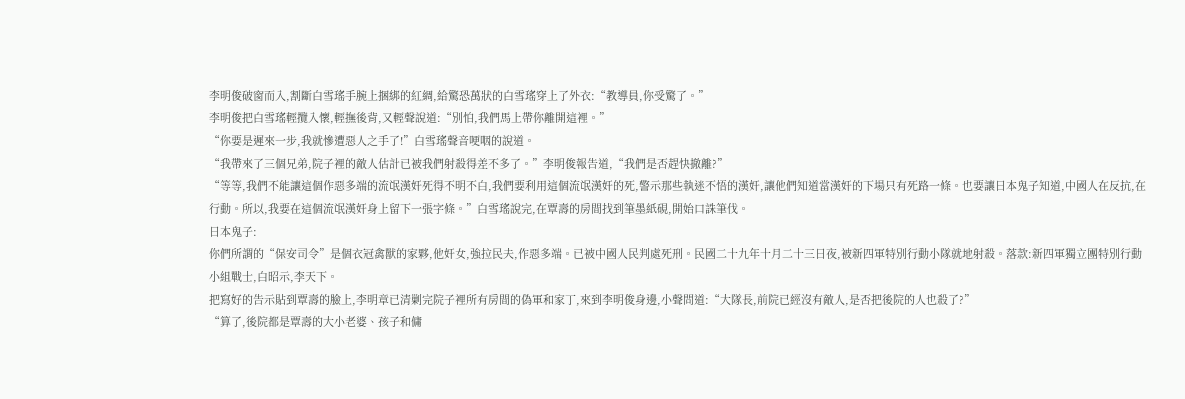李明俊破窗而入,割斷白雪瑤手腕上捆綁的紅綢,給驚恐萬狀的白雪瑤穿上了外衣:“教導員,你受驚了。”
李明俊把白雪瑤輕攬入懷,輕撫後背,又輕聲說道:“別怕,我們馬上帶你離開這裡。”
“你要是遲來一步,我就慘遭惡人之手了!”白雪瑤聲音哽咽的說道。
“我帶來了三個兄弟,院子裡的敵人估計已被我們射殺得差不多了。”李明俊報告道,“我們是否趕快撤離?”
“等等,我們不能讓這個作惡多端的流氓漢奸死得不明不白,我們要利用這個流氓漢奸的死,警示那些執迷不悟的漢奸,讓他們知道當漢奸的下場只有死路一條。也要讓日本鬼子知道,中國人在反抗,在行動。所以,我要在這個流氓漢奸身上留下一張字條。”白雪瑤說完,在覃壽的房間找到筆墨紙硯,開始口誅筆伐。
日本鬼子:
你們所謂的“保安司令”是個衣冠禽獸的家夥,他奸女,強拉民夫,作惡多端。已被中國人民判處死刑。民國二十九年十月二十三日夜,被新四軍特別行動小隊就地射殺。落款:新四軍獨立團特別行動小組戰士,白昭示,李天下。
把寫好的告示貼到覃壽的臉上,李明章已清剿完院子裡所有房間的偽軍和家丁,來到李明俊身邊,小聲問道:“大隊長,前院已經沒有敵人,是否把後院的人也殺了?”
“算了,後院都是覃壽的大小老婆、孩子和傭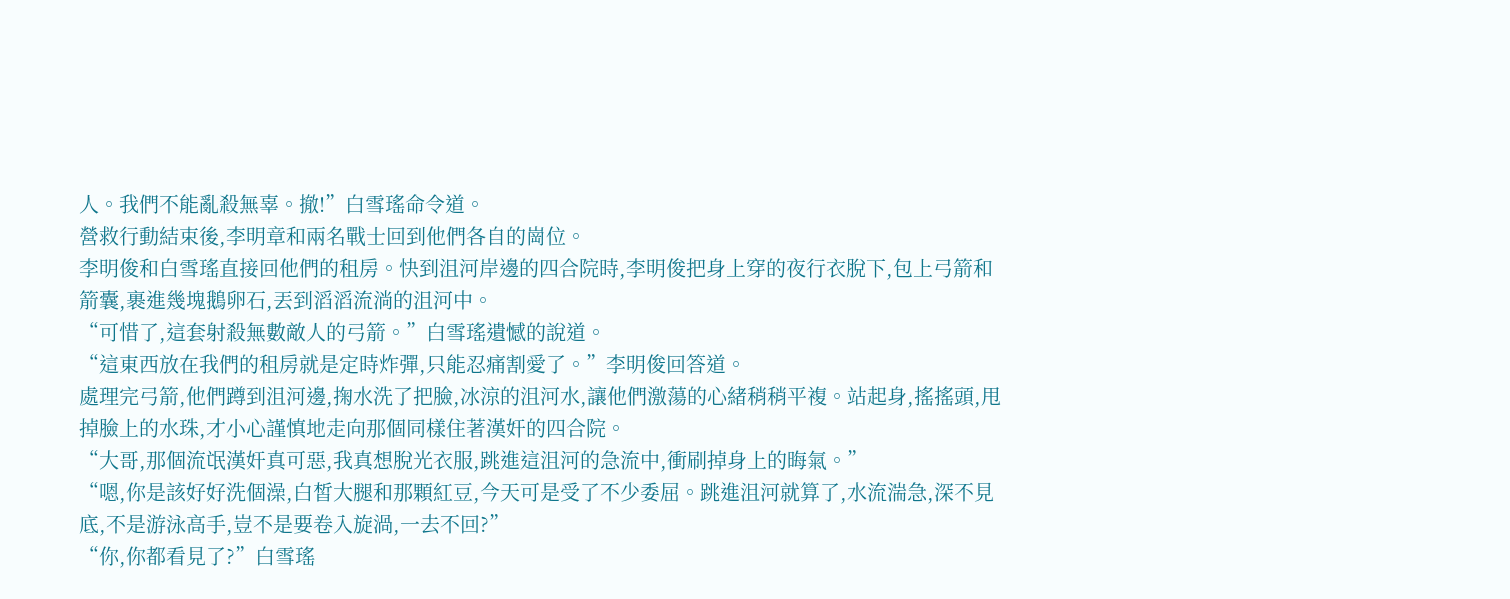人。我們不能亂殺無辜。撤!”白雪瑤命令道。
營救行動結束後,李明章和兩名戰士回到他們各自的崗位。
李明俊和白雪瑤直接回他們的租房。快到沮河岸邊的四合院時,李明俊把身上穿的夜行衣脫下,包上弓箭和箭囊,裹進幾塊鵝卵石,丟到滔滔流淌的沮河中。
“可惜了,這套射殺無數敵人的弓箭。”白雪瑤遺憾的說道。
“這東西放在我們的租房就是定時炸彈,只能忍痛割愛了。”李明俊回答道。
處理完弓箭,他們蹲到沮河邊,掬水洗了把臉,冰涼的沮河水,讓他們激蕩的心緒稍稍平複。站起身,搖搖頭,甩掉臉上的水珠,才小心謹慎地走向那個同樣住著漢奸的四合院。
“大哥,那個流氓漢奸真可惡,我真想脫光衣服,跳進這沮河的急流中,衝刷掉身上的晦氣。”
“嗯,你是該好好洗個澡,白皙大腿和那顆紅豆,今天可是受了不少委屈。跳進沮河就算了,水流湍急,深不見底,不是游泳高手,豈不是要卷入旋渦,一去不回?”
“你,你都看見了?”白雪瑤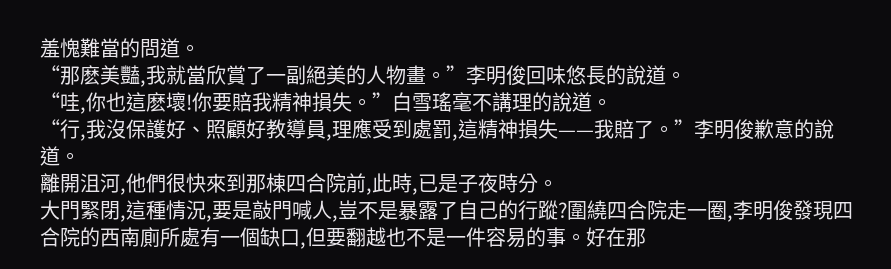羞愧難當的問道。
“那麽美豔,我就當欣賞了一副絕美的人物畫。”李明俊回味悠長的說道。
“哇,你也這麽壞!你要賠我精神損失。”白雪瑤毫不講理的說道。
“行,我沒保護好、照顧好教導員,理應受到處罰,這精神損失——我賠了。”李明俊歉意的說道。
離開沮河,他們很快來到那棟四合院前,此時,已是子夜時分。
大門緊閉,這種情況,要是敲門喊人,豈不是暴露了自己的行蹤?圍繞四合院走一圈,李明俊發現四合院的西南廁所處有一個缺口,但要翻越也不是一件容易的事。好在那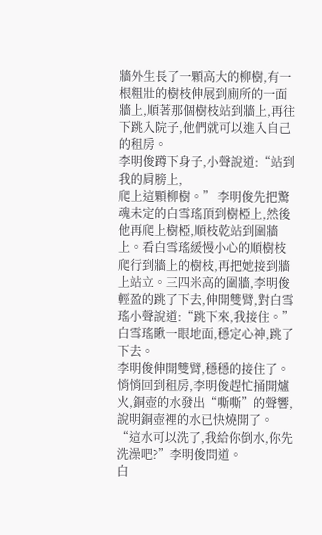牆外生長了一顆高大的柳樹,有一根粗壯的樹枝伸展到廁所的一面牆上,順著那個樹枝站到牆上,再往下跳入院子,他們就可以進入自己的租房。
李明俊蹲下身子,小聲說道:“站到我的肩膀上,
爬上這顆柳樹。” 李明俊先把驚魂未定的白雪瑤頂到樹椏上,然後他再爬上樹椏,順枝乾站到圍牆上。看白雪瑤緩慢小心的順樹枝爬行到牆上的樹枝,再把她接到牆上站立。三四米高的圍牆,李明俊輕盈的跳了下去,伸開雙臂,對白雪瑤小聲說道:“跳下來,我接住。”
白雪瑤瞅一眼地面,穩定心神,跳了下去。
李明俊伸開雙臂,穩穩的接住了。
悄悄回到租房,李明俊趕忙捅開爐火,銅壺的水發出“嘶嘶”的聲響,說明銅壺裡的水已快燒開了。
“這水可以洗了,我給你倒水,你先洗澡吧?”李明俊問道。
白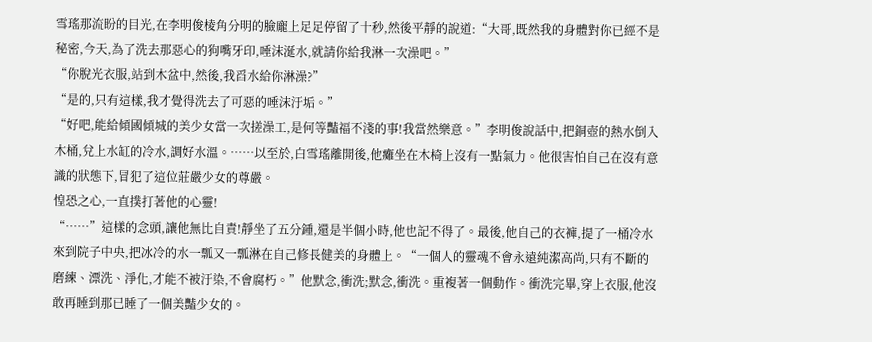雪瑤那流盼的目光,在李明俊棱角分明的臉龐上足足停留了十秒,然後平靜的說道:“大哥,既然我的身體對你已經不是秘密,今天,為了洗去那惡心的狗嘴牙印,唾沫涎水,就請你給我淋一次澡吧。”
“你脫光衣服,站到木盆中,然後,我舀水給你淋澡?”
“是的,只有這樣,我才覺得洗去了可惡的唾沫汙垢。”
“好吧,能給傾國傾城的美少女當一次搓澡工,是何等豔福不淺的事!我當然樂意。”李明俊說話中,把銅壺的熱水倒入木桶,兌上水缸的冷水,調好水溫。……以至於,白雪瑤離開後,他癱坐在木椅上沒有一點氣力。他很害怕自己在沒有意識的狀態下,冒犯了這位莊嚴少女的尊嚴。
惶恐之心,一直撲打著他的心靈!
“……”這樣的念頭,讓他無比自責!靜坐了五分鍾,還是半個小時,他也記不得了。最後,他自己的衣褲,提了一桶冷水來到院子中央,把冰冷的水一瓢又一瓢淋在自己修長健美的身體上。“一個人的靈魂不會永遠純潔高尚,只有不斷的磨練、漂洗、淨化,才能不被汙染,不會腐朽。”他默念,衝洗;默念,衝洗。重複著一個動作。衝洗完畢,穿上衣服,他沒敢再睡到那已睡了一個美豔少女的。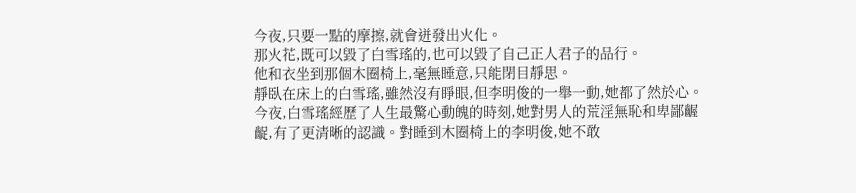今夜,只要一點的摩擦,就會迸發出火化。
那火花,既可以毀了白雪瑤的,也可以毀了自己正人君子的品行。
他和衣坐到那個木圈椅上,毫無睡意,只能閉目靜思。
靜臥在床上的白雪瑤,雖然沒有睜眼,但李明俊的一舉一動,她都了然於心。
今夜,白雪瑤經歷了人生最驚心動魄的時刻,她對男人的荒淫無恥和卑鄙齷齪,有了更清晰的認識。對睡到木圈椅上的李明俊,她不敢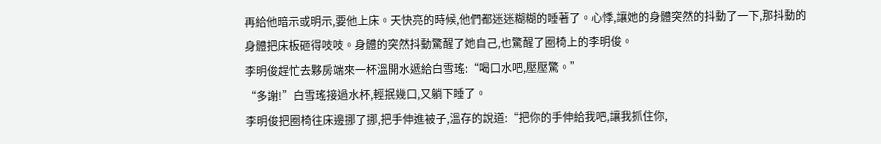再給他暗示或明示,要他上床。天快亮的時候,他們都迷迷糊糊的睡著了。心悸,讓她的身體突然的抖動了一下,那抖動的身體把床板砸得吱吱。身體的突然抖動驚醒了她自己,也驚醒了圈椅上的李明俊。
李明俊趕忙去夥房端來一杯溫開水遞給白雪瑤:“喝口水吧,壓壓驚。”
“多謝!”白雪瑤接過水杯,輕抿幾口,又躺下睡了。
李明俊把圈椅往床邊挪了挪,把手伸進被子,溫存的說道:“把你的手伸給我吧,讓我抓住你,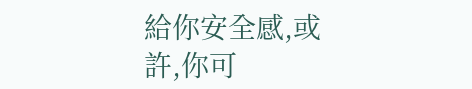給你安全感,或許,你可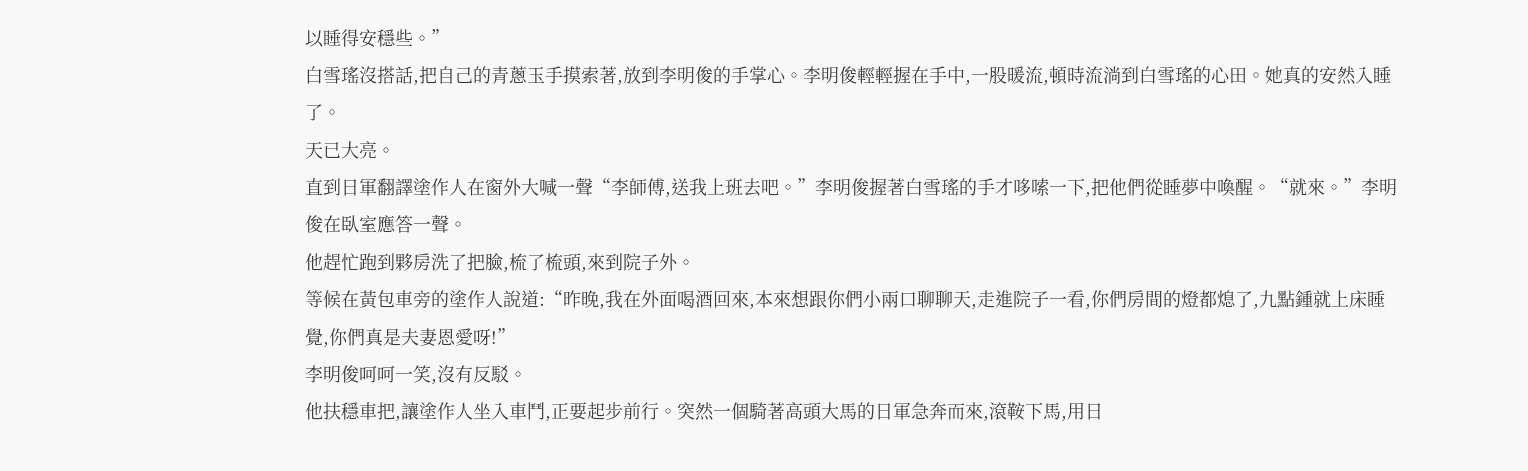以睡得安穩些。”
白雪瑤沒搭話,把自己的青蔥玉手摸索著,放到李明俊的手掌心。李明俊輕輕握在手中,一股暖流,頓時流淌到白雪瑤的心田。她真的安然入睡了。
天已大亮。
直到日軍翻譯塗作人在窗外大喊一聲“李師傅,送我上班去吧。”李明俊握著白雪瑤的手才哆嗦一下,把他們從睡夢中喚醒。“就來。”李明俊在臥室應答一聲。
他趕忙跑到夥房洗了把臉,梳了梳頭,來到院子外。
等候在黃包車旁的塗作人說道:“昨晚,我在外面喝酒回來,本來想跟你們小兩口聊聊天,走進院子一看,你們房間的燈都熄了,九點鍾就上床睡覺,你們真是夫妻恩愛呀!”
李明俊呵呵一笑,沒有反駁。
他扶穩車把,讓塗作人坐入車鬥,正要起步前行。突然一個騎著高頭大馬的日軍急奔而來,滾鞍下馬,用日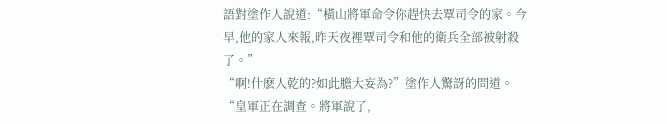語對塗作人說道:“橫山將軍命令你趕快去覃司令的家。今早,他的家人來報,昨天夜裡覃司令和他的衛兵全部被射殺了。”
“啊!什麽人乾的?如此膽大妄為?”塗作人驚訝的問道。
“皇軍正在調查。將軍說了,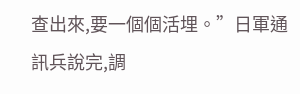查出來,要一個個活埋。”日軍通訊兵說完,調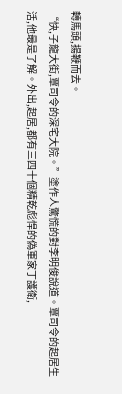轉馬頭,揚鞭而去。
“快,子龍大街,覃司令的深宅大院。”塗作人驚慌的對李明俊說道。覃司令的起居生活,他最是了解。外出,起居,都有三四十個精乾彪悍的偽軍家丁護衛,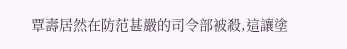覃壽居然在防范甚嚴的司令部被殺,這讓塗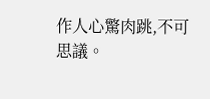作人心驚肉跳,不可思議。